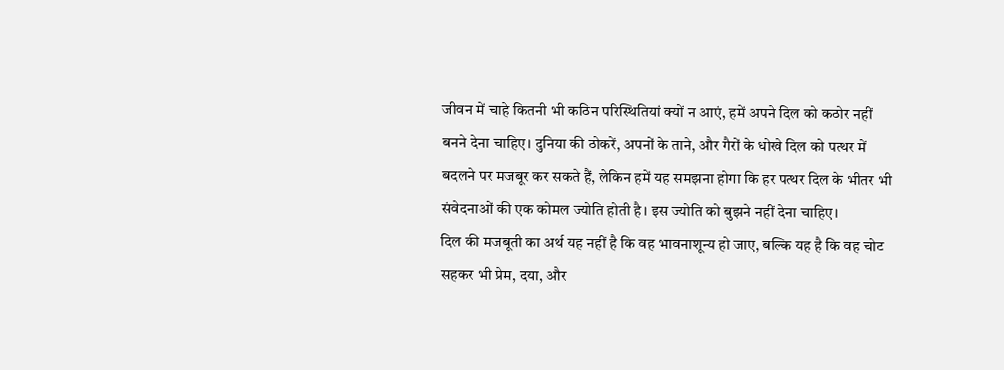जीवन में चाहे कितनी भी कठिन परिस्थितियां क्यों न आएं, हमें अपने दिल को कठोर नहीं बनने देना चाहिए। दुनिया की ठोकरें, अपनों के ताने, और गैरों के धोखे दिल को पत्थर में बदलने पर मजबूर कर सकते हैं, लेकिन हमें यह समझना होगा कि हर पत्थर दिल के भीतर भी संवेदनाओं की एक कोमल ज्योति होती है। इस ज्योति को बुझने नहीं देना चाहिए।
दिल की मजबूती का अर्थ यह नहीं है कि वह भावनाशून्य हो जाए, बल्कि यह है कि वह चोट सहकर भी प्रेम, दया, और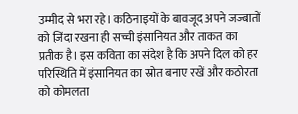उम्मीद से भरा रहे। कठिनाइयों के बावजूद अपने जज्बातों को ज़िंदा रखना ही सच्ची इंसानियत और ताकत का प्रतीक है। इस कविता का संदेश है कि अपने दिल को हर परिस्थिति में इंसानियत का स्रोत बनाए रखें और कठोरता को कोमलता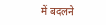में बदलने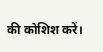की कोशिश करें।